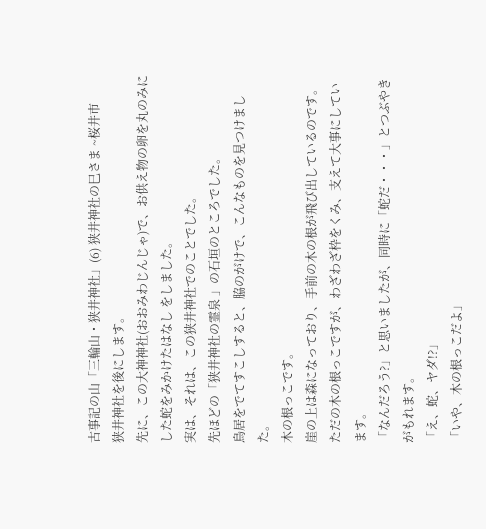古事記の山「三輪山・狭井神社」(6) 狭井神社の巳さま ~桜井市
狭井神社を後にします。
先に、この大神神社(おおみわじんじゃ)で、お供え物の卵を丸のみにした蛇をみかけたはなし をしました。
実は、それは、この狭井神社でのことでした。
先ほどの「狭井神社の霊泉 」の石垣のところでした。
鳥居をでてすこしすると、脇のがけで、こんなものを見つけました。
木の根っこです。
崖の上は森になっており、手前の木の根が飛び出しているのです。
ただの木の根っこですが、わざわざ枠をくみ、支えて大事にしています。
「なんだろう?」と思いましたが、同時に「蛇だ・・・」とつぶやきがもれます。
「え、蛇、ヤダ!?」
「いや、木の根っこだよ」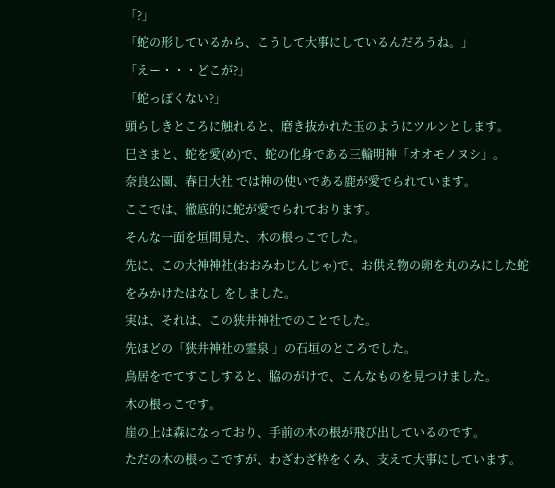「?」
「蛇の形しているから、こうして大事にしているんだろうね。」
「えー・・・どこが?」
「蛇っぽくない?」
頭らしきところに触れると、磨き抜かれた玉のようにツルンとします。
巳さまと、蛇を愛(め)で、蛇の化身である三輪明神「オオモノヌシ」。
奈良公園、春日大社 では神の使いである鹿が愛でられています。
ここでは、徹底的に蛇が愛でられております。
そんな一面を垣間見た、木の根っこでした。
先に、この大神神社(おおみわじんじゃ)で、お供え物の卵を丸のみにした蛇をみかけたはなし をしました。
実は、それは、この狭井神社でのことでした。
先ほどの「狭井神社の霊泉 」の石垣のところでした。
鳥居をでてすこしすると、脇のがけで、こんなものを見つけました。
木の根っこです。
崖の上は森になっており、手前の木の根が飛び出しているのです。
ただの木の根っこですが、わざわざ枠をくみ、支えて大事にしています。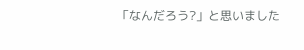「なんだろう?」と思いました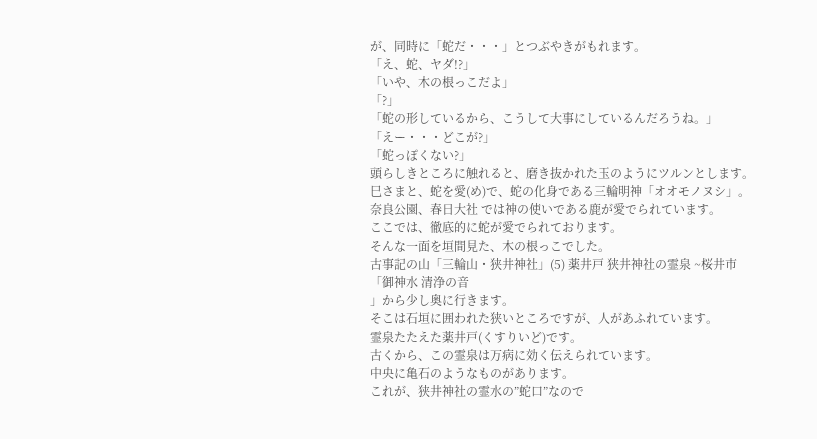が、同時に「蛇だ・・・」とつぶやきがもれます。
「え、蛇、ヤダ!?」
「いや、木の根っこだよ」
「?」
「蛇の形しているから、こうして大事にしているんだろうね。」
「えー・・・どこが?」
「蛇っぽくない?」
頭らしきところに触れると、磨き抜かれた玉のようにツルンとします。
巳さまと、蛇を愛(め)で、蛇の化身である三輪明神「オオモノヌシ」。
奈良公園、春日大社 では神の使いである鹿が愛でられています。
ここでは、徹底的に蛇が愛でられております。
そんな一面を垣間見た、木の根っこでした。
古事記の山「三輪山・狭井神社」(5) 薬井戸 狭井神社の霊泉 ~桜井市
「御神水 清浄の音
」から少し奥に行きます。
そこは石垣に囲われた狭いところですが、人があふれています。
霊泉たたえた薬井戸(くすりいど)です。
古くから、この霊泉は万病に効く伝えられています。
中央に亀石のようなものがあります。
これが、狭井神社の霊水の”蛇口”なので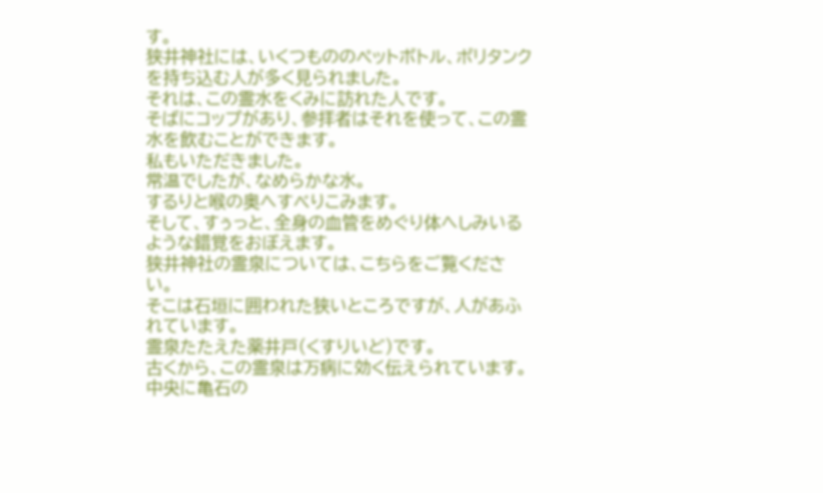す。
狭井神社には、いくつもののペットボトル、ポリタンクを持ち込む人が多く見られました。
それは、この霊水をくみに訪れた人です。
そばにコップがあり、参拝者はそれを使って、この霊水を飲むことができます。
私もいただきました。
常温でしたが、なめらかな水。
するりと喉の奥へすべりこみます。
そして、すぅっと、全身の血管をめぐり体へしみいるような錯覚をおぼえます。
狭井神社の霊泉については、こちらをご覧ください。
そこは石垣に囲われた狭いところですが、人があふれています。
霊泉たたえた薬井戸(くすりいど)です。
古くから、この霊泉は万病に効く伝えられています。
中央に亀石の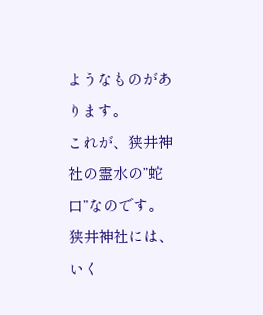ようなものがあります。
これが、狭井神社の霊水の”蛇口”なのです。
狭井神社には、いく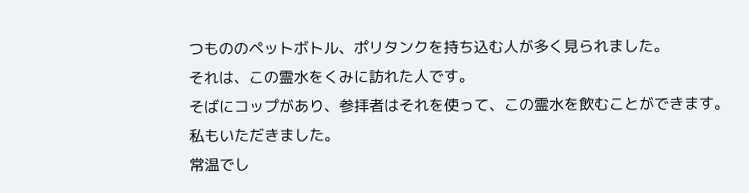つもののペットボトル、ポリタンクを持ち込む人が多く見られました。
それは、この霊水をくみに訪れた人です。
そばにコップがあり、参拝者はそれを使って、この霊水を飲むことができます。
私もいただきました。
常温でし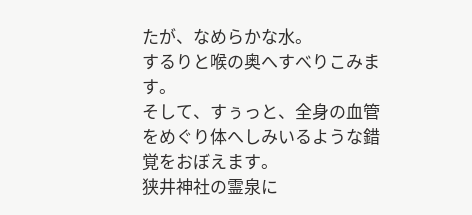たが、なめらかな水。
するりと喉の奥へすべりこみます。
そして、すぅっと、全身の血管をめぐり体へしみいるような錯覚をおぼえます。
狭井神社の霊泉に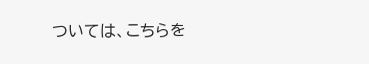ついては、こちらを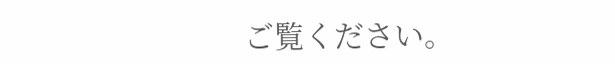ご覧ください。